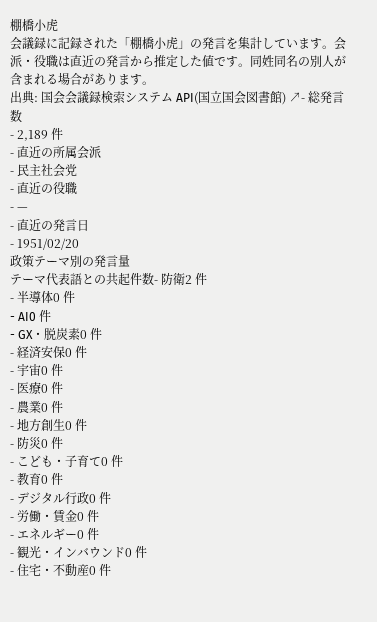棚橋小虎
会議録に記録された「棚橋小虎」の発言を集計しています。会派・役職は直近の発言から推定した値です。同姓同名の別人が含まれる場合があります。
出典: 国会会議録検索システム API(国立国会図書館) ↗- 総発言数
- 2,189 件
- 直近の所属会派
- 民主社会党
- 直近の役職
- —
- 直近の発言日
- 1951/02/20
政策テーマ別の発言量
テーマ代表語との共起件数- 防衛2 件
- 半導体0 件
- AI0 件
- GX・脱炭素0 件
- 経済安保0 件
- 宇宙0 件
- 医療0 件
- 農業0 件
- 地方創生0 件
- 防災0 件
- こども・子育て0 件
- 教育0 件
- デジタル行政0 件
- 労働・賃金0 件
- エネルギー0 件
- 観光・インバウンド0 件
- 住宅・不動産0 件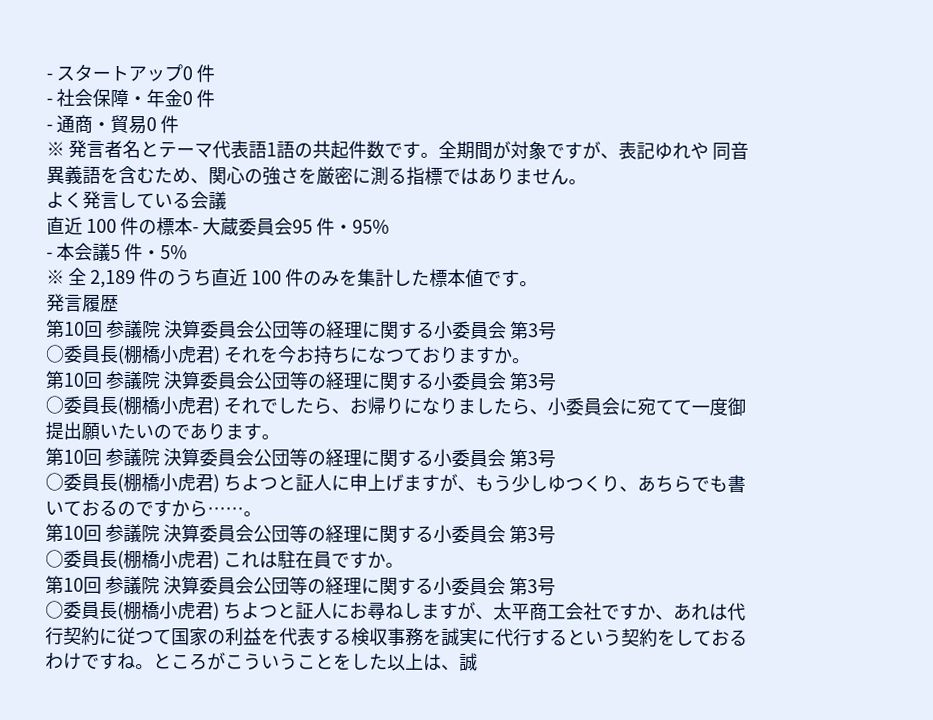- スタートアップ0 件
- 社会保障・年金0 件
- 通商・貿易0 件
※ 発言者名とテーマ代表語1語の共起件数です。全期間が対象ですが、表記ゆれや 同音異義語を含むため、関心の強さを厳密に測る指標ではありません。
よく発言している会議
直近 100 件の標本- 大蔵委員会95 件・95%
- 本会議5 件・5%
※ 全 2,189 件のうち直近 100 件のみを集計した標本値です。
発言履歴
第10回 参議院 決算委員会公団等の経理に関する小委員会 第3号
○委員長(棚橋小虎君) それを今お持ちになつておりますか。
第10回 参議院 決算委員会公団等の経理に関する小委員会 第3号
○委員長(棚橋小虎君) それでしたら、お帰りになりましたら、小委員会に宛てて一度御提出願いたいのであります。
第10回 参議院 決算委員会公団等の経理に関する小委員会 第3号
○委員長(棚橋小虎君) ちよつと証人に申上げますが、もう少しゆつくり、あちらでも書いておるのですから……。
第10回 参議院 決算委員会公団等の経理に関する小委員会 第3号
○委員長(棚橋小虎君) これは駐在員ですか。
第10回 参議院 決算委員会公団等の経理に関する小委員会 第3号
○委員長(棚橋小虎君) ちよつと証人にお尋ねしますが、太平商工会社ですか、あれは代行契約に従つて国家の利益を代表する検収事務を誠実に代行するという契約をしておるわけですね。ところがこういうことをした以上は、誠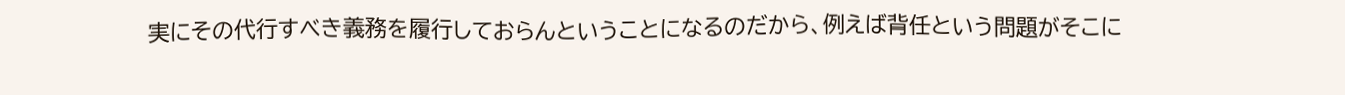実にその代行すべき義務を履行しておらんということになるのだから、例えば背任という問題がそこに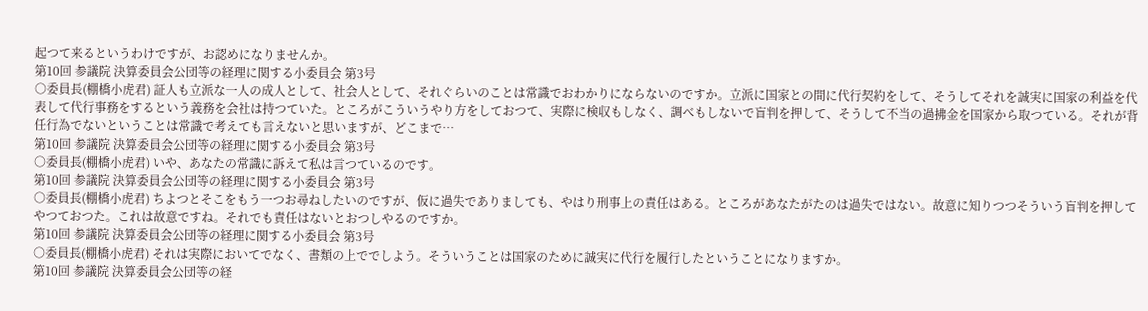起つて来るというわけですが、お認めになりませんか。
第10回 参議院 決算委員会公団等の経理に関する小委員会 第3号
○委員長(棚橋小虎君) 証人も立派な一人の成人として、社会人として、それぐらいのことは常識でおわかりにならないのですか。立派に国家との間に代行契約をして、そうしてそれを誠実に国家の利益を代表して代行事務をするという義務を会社は持つていた。ところがこういうやり方をしておつて、実際に検収もしなく、調べもしないで盲判を押して、そうして不当の過拂金を国家から取つている。それが背任行為でないということは常識で考えても言えないと思いますが、どこまで…
第10回 参議院 決算委員会公団等の経理に関する小委員会 第3号
○委員長(棚橋小虎君) いや、あなたの常識に訴えて私は言つているのです。
第10回 参議院 決算委員会公団等の経理に関する小委員会 第3号
○委員長(棚橋小虎君) ちよつとそこをもう一つお尋ねしたいのですが、仮に過失でありましても、やはり刑事上の責任はある。ところがあなたがたのは過失ではない。故意に知りつつそういう盲判を押してやつておつた。これは故意ですね。それでも責任はないとおつしやるのですか。
第10回 参議院 決算委員会公団等の経理に関する小委員会 第3号
○委員長(棚橋小虎君) それは実際においてでなく、書類の上ででしよう。そういうことは国家のために誠実に代行を履行したということになりますか。
第10回 参議院 決算委員会公団等の経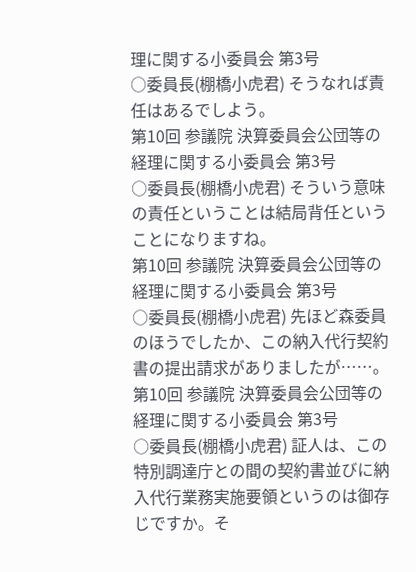理に関する小委員会 第3号
○委員長(棚橋小虎君) そうなれば責任はあるでしよう。
第10回 参議院 決算委員会公団等の経理に関する小委員会 第3号
○委員長(棚橋小虎君) そういう意味の責任ということは結局背任ということになりますね。
第10回 参議院 決算委員会公団等の経理に関する小委員会 第3号
○委員長(棚橋小虎君) 先ほど森委員のほうでしたか、この納入代行契約書の提出請求がありましたが……。
第10回 参議院 決算委員会公団等の経理に関する小委員会 第3号
○委員長(棚橋小虎君) 証人は、この特別調達庁との間の契約書並びに納入代行業務実施要領というのは御存じですか。そ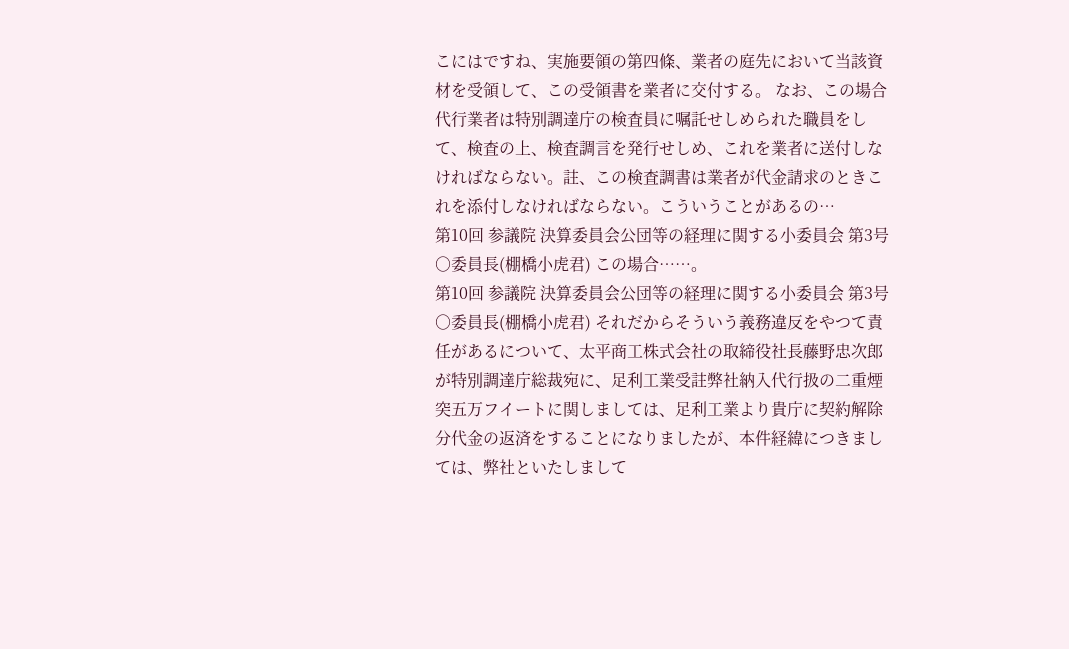こにはですね、実施要領の第四條、業者の庭先において当該資材を受領して、この受領書を業者に交付する。 なお、この場合代行業者は特別調達庁の検査員に嘱託せしめられた職員をして、検査の上、検査調言を発行せしめ、これを業者に送付しなければならない。註、この検査調書は業者が代金請求のときこれを添付しなければならない。こういうことがあるの…
第10回 参議院 決算委員会公団等の経理に関する小委員会 第3号
○委員長(棚橋小虎君) この場合……。
第10回 参議院 決算委員会公団等の経理に関する小委員会 第3号
○委員長(棚橋小虎君) それだからそういう義務違反をやつて責任があるについて、太平商工株式会社の取締役社長藤野忠次郎が特別調達庁総裁宛に、足利工業受註弊社納入代行扱の二重煙突五万フイートに関しましては、足利工業より貴庁に契約解除分代金の返済をすることになりましたが、本件経緯につきましては、弊社といたしまして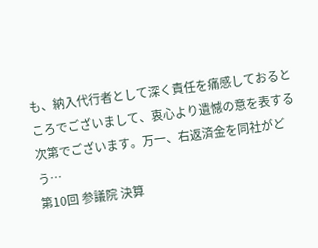も、納入代行者として深く責任を痛感しておるところでございまして、衷心より遺憾の意を表する次第でございます。万一、右返済金を同社がどう…
第10回 参議院 決算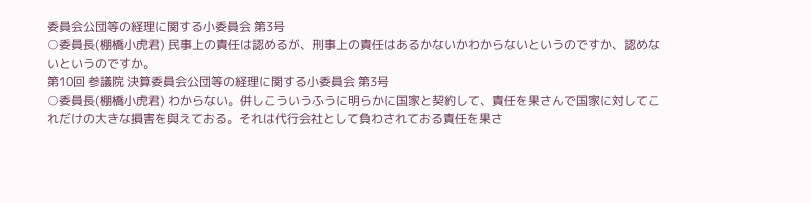委員会公団等の経理に関する小委員会 第3号
○委員長(棚橋小虎君) 民事上の責任は認めるが、刑事上の責任はあるかないかわからないというのですか、認めないというのですか。
第10回 参議院 決算委員会公団等の経理に関する小委員会 第3号
○委員長(棚橋小虎君) わからない。併しこういうふうに明らかに国家と契約して、責任を果さんで国家に対してこれだけの大きな損害を與えておる。それは代行会社として負わされておる責任を果さ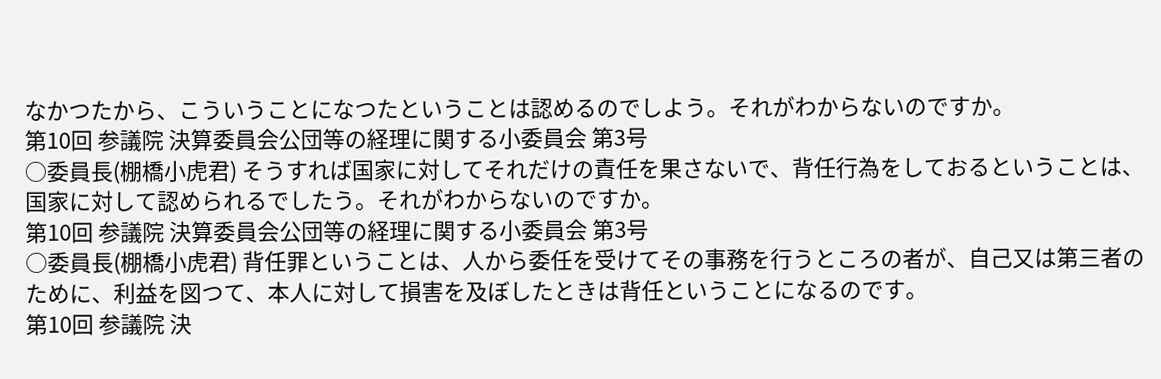なかつたから、こういうことになつたということは認めるのでしよう。それがわからないのですか。
第10回 参議院 決算委員会公団等の経理に関する小委員会 第3号
○委員長(棚橋小虎君) そうすれば国家に対してそれだけの責任を果さないで、背任行為をしておるということは、国家に対して認められるでしたう。それがわからないのですか。
第10回 参議院 決算委員会公団等の経理に関する小委員会 第3号
○委員長(棚橋小虎君) 背任罪ということは、人から委任を受けてその事務を行うところの者が、自己又は第三者のために、利益を図つて、本人に対して損害を及ぼしたときは背任ということになるのです。
第10回 参議院 決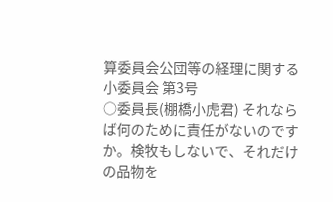算委員会公団等の経理に関する小委員会 第3号
○委員長(棚橋小虎君) それならば何のために責任がないのですか。検牧もしないで、それだけの品物を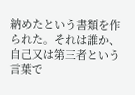納めたという書類を作られた。それは誰か、自己又は第三者という言葉で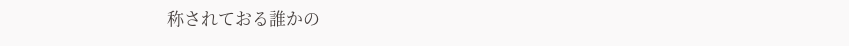称されておる誰かの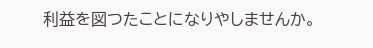利益を図つたことになりやしませんか。